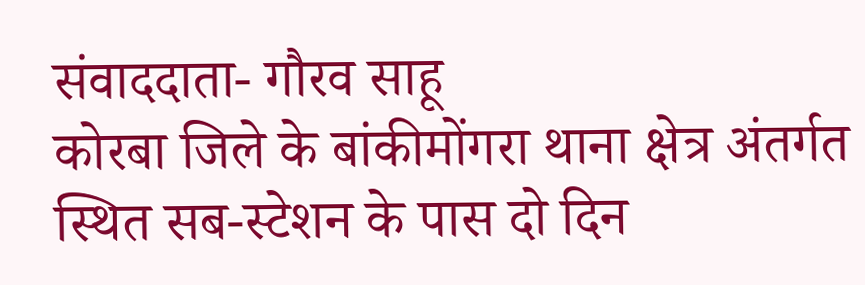संवाददाता‑ गौरव साहू
कोरबा जिले के बांकीमोंगरा थाना क्षेत्र अंतर्गत स्थित सब‑स्टेशन के पास दो दिन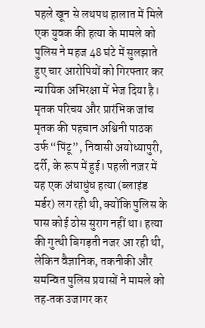पहले खून से लथपथ हालात में मिले एक युवक की हत्या के मामले को पुलिस ने महज 48 घंटे में सुलझाते हुए चार आरोपियों को गिरफ्तार कर न्यायिक अभिरक्षा में भेज दिया है।
मृतक परिचय और प्रारंभिक जांच
मृतक की पहचान अश्विनी पाठक उर्फ “पिंटू”, निवासी अयोध्यापुरी, दर्री, के रूप में हुई। पहली नज़र में यह एक अंधाधुंध हत्या (ब्लाइंड मर्डर) लग रही थी, क्योंकि पुलिस के पास कोई ठोस सुराग नहीं था। हत्या की गुत्थी बिगड़ती नजर आ रही थी, लेकिन वैज्ञानिक, तकनीकी और समन्वित पुलिस प्रयासों ने मामले को तह‑तक उजागर कर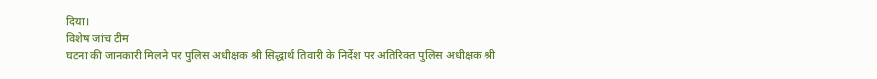दिया।
विशेष जांच टीम
घटना की जानकारी मिलने पर पुलिस अधीक्षक श्री सिद्धार्थ तिवारी के निर्देश पर अतिरिक्त पुलिस अधीक्षक श्री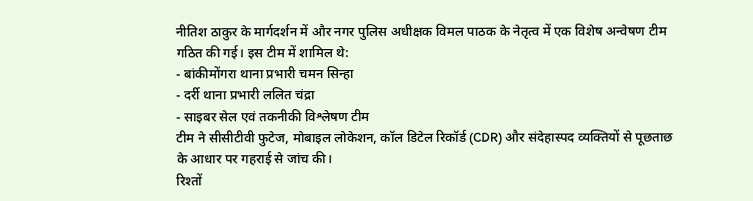नीतिश ठाकुर के मार्गदर्शन में और नगर पुलिस अधीक्षक विमल पाठक के नेतृत्व में एक विशेष अन्वेषण टीम गठित की गई। इस टीम में शामिल थे:
- बांकीमोंगरा थाना प्रभारी चमन सिन्हा
- दर्री थाना प्रभारी ललित चंद्रा
- साइबर सेल एवं तकनीकी विश्लेषण टीम
टीम ने सीसीटीवी फुटेज, मोबाइल लोकेशन, कॉल डिटेल रिकॉर्ड (CDR) और संदेहास्पद व्यक्तियों से पूछताछ के आधार पर गहराई से जांच की।
रिश्तों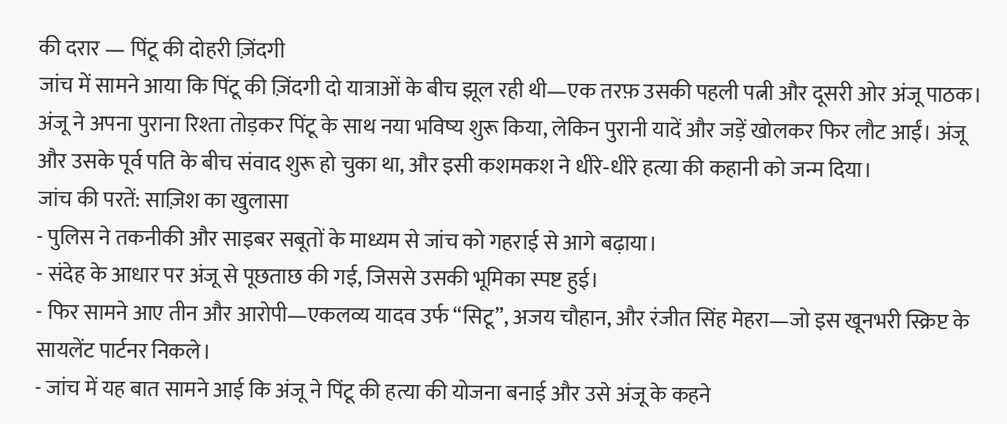की दरार — पिंटू की दोहरी ज़िंदगी
जांच में सामने आया कि पिंटू की ज़िंदगी दो यात्राओं के बीच झूल रही थी—एक तरफ़ उसकी पहली पत्नी और दूसरी ओर अंजू पाठक। अंजू ने अपना पुराना रिश्ता तोड़कर पिंटू के साथ नया भविष्य शुरू किया, लेकिन पुरानी यादें और जड़ें खोलकर फिर लौट आईं। अंजू और उसके पूर्व पति के बीच संवाद शुरू हो चुका था, और इसी कशमकश ने धीरे‑धीरे हत्या की कहानी को जन्म दिया।
जांच की परतें: साज़िश का खुलासा
- पुलिस ने तकनीकी और साइबर सबूतों के माध्यम से जांच को गहराई से आगे बढ़ाया।
- संदेह के आधार पर अंजू से पूछताछ की गई, जिससे उसकी भूमिका स्पष्ट हुई।
- फिर सामने आए तीन और आरोपी—एकलव्य यादव उर्फ “सिटू”, अजय चौहान, और रंजीत सिंह मेहरा—जो इस खूनभरी स्क्रिप्ट के सायलेंट पार्टनर निकले।
- जांच में यह बात सामने आई कि अंजू ने पिंटू की हत्या की योजना बनाई और उसे अंजू के कहने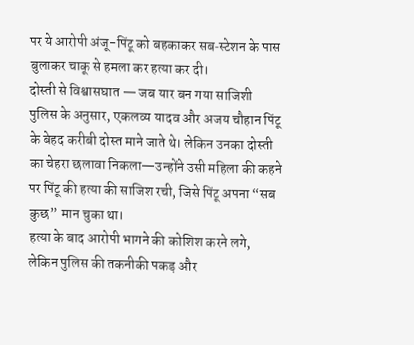पर ये आरोपी अंजू-पिंटू को बहकाकर सब‑स्टेशन के पास बुलाकर चाकू से हमला कर हत्या कर दी।
दोस्ती से विश्वासघात — जब यार बन गया साजिशी
पुलिस के अनुसार, एकलव्य यादव और अजय चौहान पिंटू के बेहद करीबी दोस्त माने जाते थे। लेकिन उनका दोस्ती का चेहरा छलावा निकला—उन्होंने उसी महिला की कहने पर पिंटू की हत्या की साजिश रची, जिसे पिंटू अपना “सब कुछ” मान चुका था।
हत्या के बाद आरोपी भागने की कोशिश करने लगे, लेकिन पुलिस की तकनीकी पकड़ और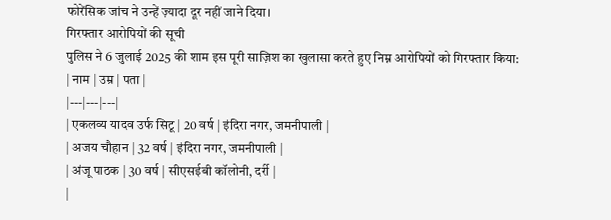फोरेंसिक जांच ने उन्हें ज़्यादा दूर नहीं जाने दिया।
गिरफ्तार आरोपियों की सूची
पुलिस ने 6 जुलाई 2025 की शाम इस पूरी साज़िश का खुलासा करते हुए निम्न आरोपियों को गिरफ्तार किया:
| नाम | उम्र | पता |
|---|---|---|
| एकलव्य यादव उर्फ सिटू | 20 वर्ष | इंदिरा नगर, जमनीपाली |
| अजय चौहान | 32 वर्ष | इंदिरा नगर, जमनीपाली |
| अंजू पाठक | 30 वर्ष | सीएसईबी कॉलोनी, दर्री |
|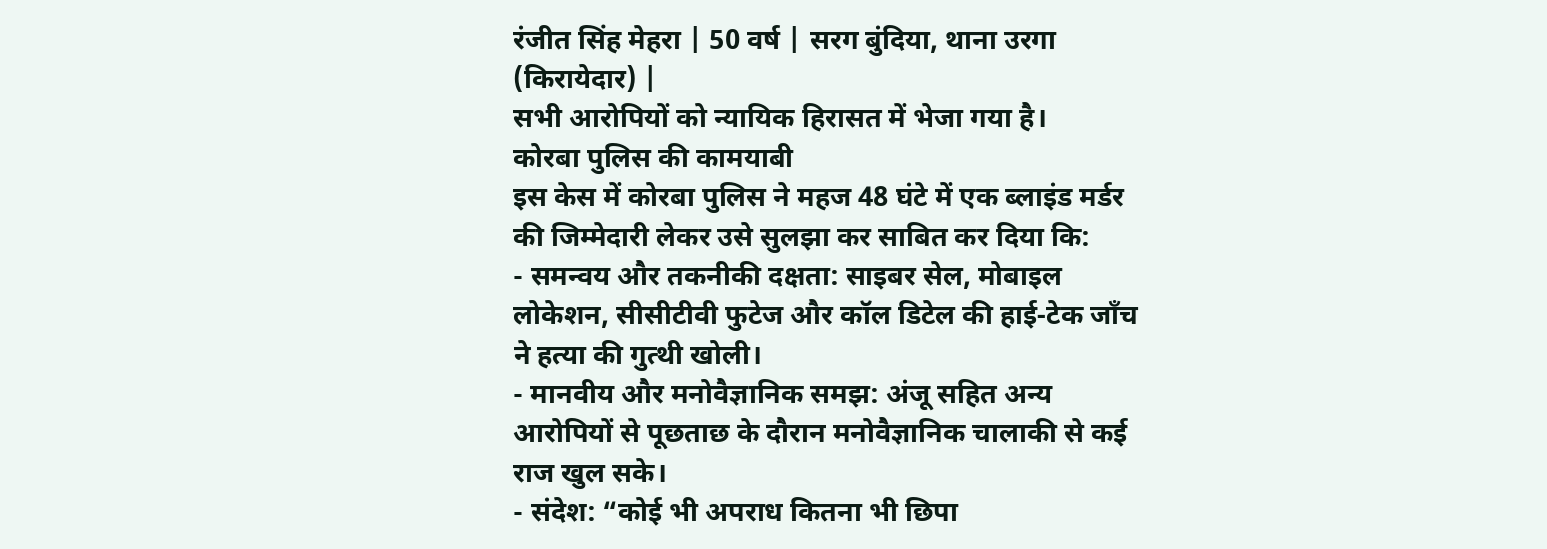रंजीत सिंह मेहरा | 50 वर्ष | सरग बुंदिया, थाना उरगा (किरायेदार) |
सभी आरोपियों को न्यायिक हिरासत में भेजा गया है।
कोरबा पुलिस की कामयाबी
इस केस में कोरबा पुलिस ने महज 48 घंटे में एक ब्लाइंड मर्डर की जिम्मेदारी लेकर उसे सुलझा कर साबित कर दिया कि:
- समन्वय और तकनीकी दक्षता: साइबर सेल, मोबाइल लोकेशन, सीसीटीवी फुटेज और कॉल डिटेल की हाई‑टेक जाँच ने हत्या की गुत्थी खोली।
- मानवीय और मनोवैज्ञानिक समझ: अंजू सहित अन्य आरोपियों से पूछताछ के दौरान मनोवैज्ञानिक चालाकी से कई राज खुल सके।
- संदेश: “कोई भी अपराध कितना भी छिपा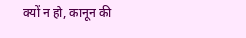क्यों न हो, कानून की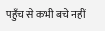पहुँच से कभी बचे नहीं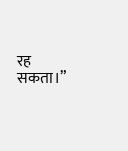रह सकता।”